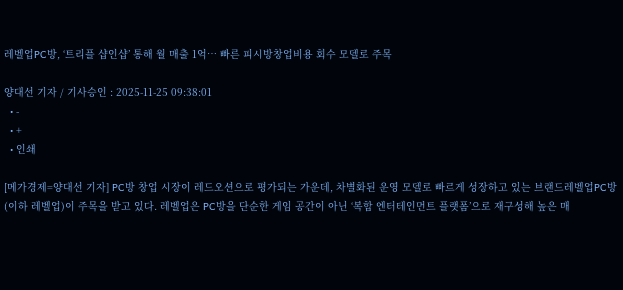레벨업PC방, ‘트리플 샵인샵’ 통해 월 매출 1억… 빠른 피시방창업비용 회수 모델로 주목

양대선 기자 / 기사승인 : 2025-11-25 09:38:01
  • -
  • +
  • 인쇄

[메가경제=양대선 기자] PC방 창업 시장이 레드오션으로 평가되는 가운데, 차별화된 운영 모델로 빠르게 성장하고 있는 브랜드레벨업PC방(이하 레벨업)이 주목을 받고 있다. 레벨업은 PC방을 단순한 게임 공간이 아닌 ‘복합 엔터테인먼트 플랫폼’으로 재구성해 높은 매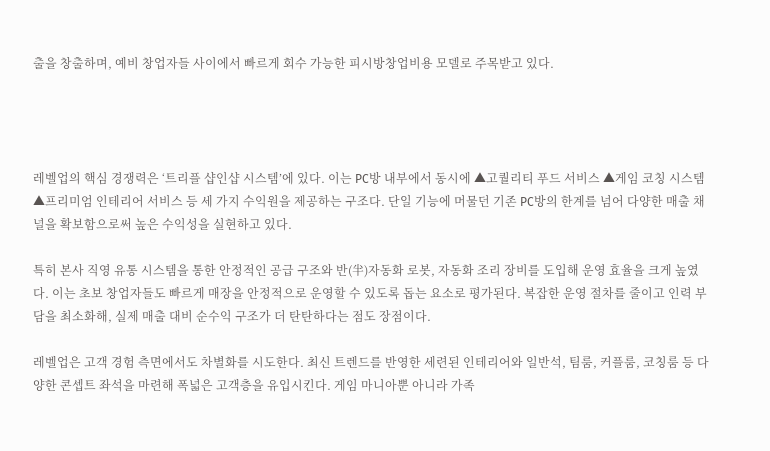출을 창출하며, 예비 창업자들 사이에서 빠르게 회수 가능한 피시방창업비용 모델로 주목받고 있다.




레벨업의 핵심 경쟁력은 ‘트리플 샵인샵 시스템’에 있다. 이는 PC방 내부에서 동시에 ▲고퀄리티 푸드 서비스 ▲게임 코칭 시스템 ▲프리미엄 인테리어 서비스 등 세 가지 수익원을 제공하는 구조다. 단일 기능에 머물던 기존 PC방의 한계를 넘어 다양한 매출 채널을 확보함으로써 높은 수익성을 실현하고 있다.

특히 본사 직영 유통 시스템을 통한 안정적인 공급 구조와 반(半)자동화 로봇, 자동화 조리 장비를 도입해 운영 효율을 크게 높였다. 이는 초보 창업자들도 빠르게 매장을 안정적으로 운영할 수 있도록 돕는 요소로 평가된다. 복잡한 운영 절차를 줄이고 인력 부담을 최소화해, 실제 매출 대비 순수익 구조가 더 탄탄하다는 점도 장점이다.

레벨업은 고객 경험 측면에서도 차별화를 시도한다. 최신 트렌드를 반영한 세련된 인테리어와 일반석, 팀룸, 커플룸, 코칭룸 등 다양한 콘셉트 좌석을 마련해 폭넓은 고객층을 유입시킨다. 게임 마니아뿐 아니라 가족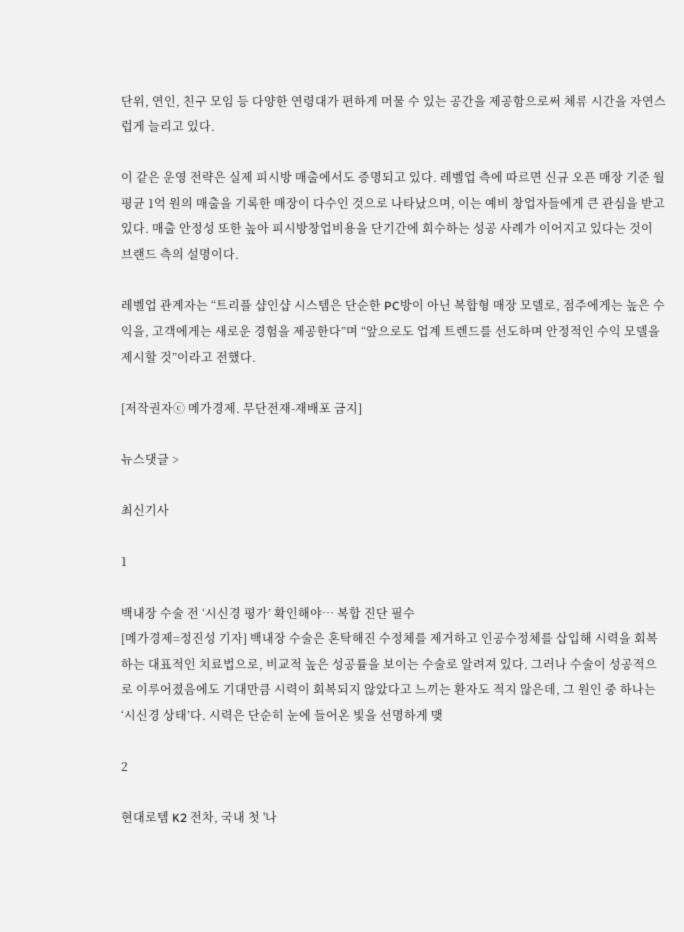단위, 연인, 친구 모임 등 다양한 연령대가 편하게 머물 수 있는 공간을 제공함으로써 체류 시간을 자연스럽게 늘리고 있다.

이 같은 운영 전략은 실제 피시방 매출에서도 증명되고 있다. 레벨업 측에 따르면 신규 오픈 매장 기준 월 평균 1억 원의 매출을 기록한 매장이 다수인 것으로 나타났으며, 이는 예비 창업자들에게 큰 관심을 받고 있다. 매출 안정성 또한 높아 피시방창업비용을 단기간에 회수하는 성공 사례가 이어지고 있다는 것이 브랜드 측의 설명이다.

레벨업 관계자는 “트리플 샵인샵 시스템은 단순한 PC방이 아닌 복합형 매장 모델로, 점주에게는 높은 수익을, 고객에게는 새로운 경험을 제공한다”며 “앞으로도 업계 트렌드를 선도하며 안정적인 수익 모델을 제시할 것”이라고 전했다.

[저작권자ⓒ 메가경제. 무단전재-재배포 금지]

뉴스댓글 >

최신기사

1

백내장 수술 전 ‘시신경 평가’ 확인해야… 복합 진단 필수
[메가경제=정진성 기자] 백내장 수술은 혼탁해진 수정체를 제거하고 인공수정체를 삽입해 시력을 회복하는 대표적인 치료법으로, 비교적 높은 성공률을 보이는 수술로 알려져 있다. 그러나 수술이 성공적으로 이루어졌음에도 기대만큼 시력이 회복되지 않았다고 느끼는 환자도 적지 않은데, 그 원인 중 하나는 ‘시신경 상태’다. 시력은 단순히 눈에 들어온 빛을 선명하게 맺

2

현대로템 K2 전차, 국내 첫 '나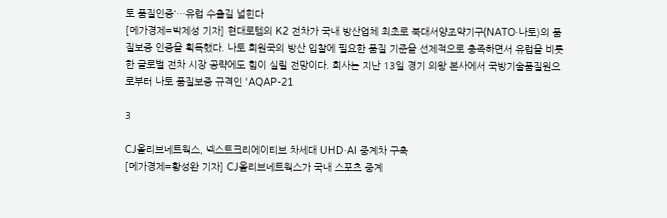토 품질인증'…유럽 수출길 넓힌다
[메가경제=박제성 기자] 현대로템의 K2 전차가 국내 방산업체 최초로 북대서양조약기구(NATO·나토)의 품질보증 인증을 획득했다. 나토 회원국의 방산 입찰에 필요한 품질 기준을 선제적으로 충족하면서 유럽을 비롯한 글로벌 전차 시장 공략에도 힘이 실릴 전망이다. 회사는 지난 13일 경기 의왕 본사에서 국방기술품질원으로부터 나토 품질보증 규격인 ‘AQAP-21

3

CJ올리브네트웍스, 넥스트크리에이티브 차세대 UHD·AI 중계차 구축
[메가경제=황성완 기자] CJ올리브네트웍스가 국내 스포츠 중계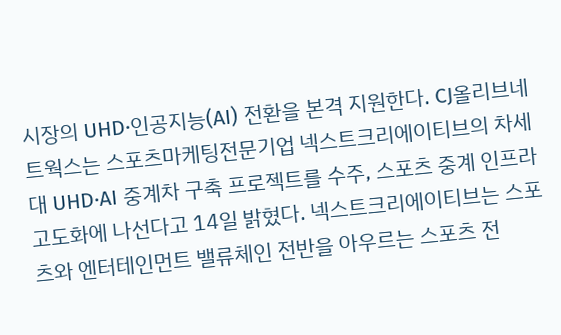시장의 UHD·인공지능(AI) 전환을 본격 지원한다. CJ올리브네트웍스는 스포츠마케팅전문기업 넥스트크리에이티브의 차세대 UHD·AI 중계차 구축 프로젝트를 수주, 스포츠 중계 인프라 고도화에 나선다고 14일 밝혔다. 넥스트크리에이티브는 스포츠와 엔터테인먼트 밸류체인 전반을 아우르는 스포츠 전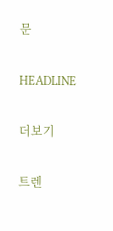문

HEADLINE

더보기

트렌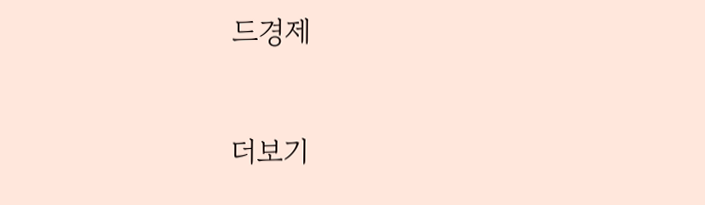드경제

더보기